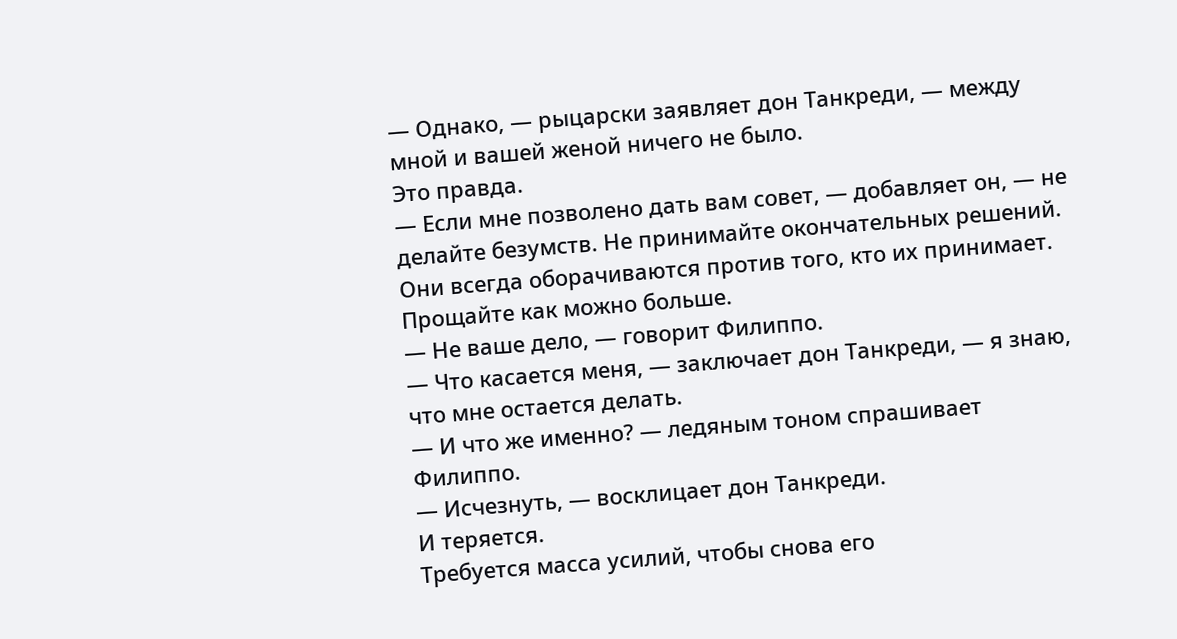— Однако, — рыцарски заявляет дон Танкреди, — между мной и вашей женой ничего не было.
Это правда.
— Если мне позволено дать вам совет, — добавляет он, — не делайте безумств. Не принимайте окончательных решений. Они всегда оборачиваются против того, кто их принимает. Прощайте как можно больше.
— Не ваше дело, — говорит Филиппо.
— Что касается меня, — заключает дон Танкреди, — я знаю, что мне остается делать.
— И что же именно? — ледяным тоном спрашивает Филиппо.
— Исчезнуть, — восклицает дон Танкреди.
И теряется.
Требуется масса усилий, чтобы снова его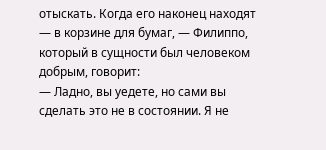отыскать. Когда его наконец находят — в корзине для бумаг, — Филиппо, который в сущности был человеком добрым, говорит:
— Ладно, вы уедете, но сами вы сделать это не в состоянии. Я не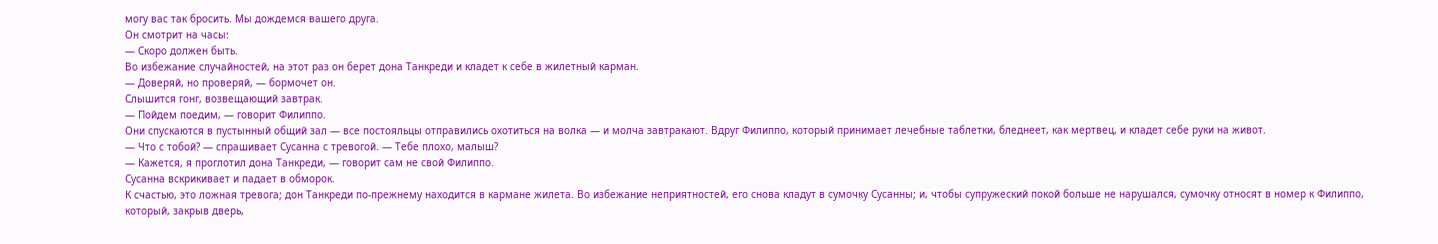могу вас так бросить. Мы дождемся вашего друга.
Он смотрит на часы:
— Скоро должен быть.
Во избежание случайностей, на этот раз он берет дона Танкреди и кладет к себе в жилетный карман.
— Доверяй, но проверяй, — бормочет он.
Слышится гонг, возвещающий завтрак.
— Пойдем поедим, — говорит Филиппо.
Они спускаются в пустынный общий зал — все постояльцы отправились охотиться на волка — и молча завтракают. Вдруг Филиппо, который принимает лечебные таблетки, бледнеет, как мертвец, и кладет себе руки на живот.
— Что с тобой? — спрашивает Сусанна с тревогой. — Тебе плохо, малыш?
— Кажется, я проглотил дона Танкреди, — говорит сам не свой Филиппо.
Сусанна вскрикивает и падает в обморок.
К счастью, это ложная тревога; дон Танкреди по-прежнему находится в кармане жилета. Во избежание неприятностей, его снова кладут в сумочку Сусанны; и, чтобы супружеский покой больше не нарушался, сумочку относят в номер к Филиппо, который, закрыв дверь,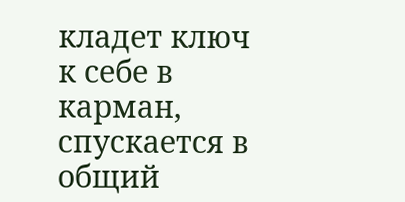кладет ключ к себе в карман, спускается в общий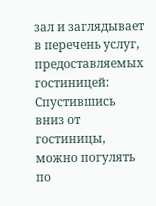зал и заглядывает в перечень услуг, предоставляемых гостиницей: Спустившись вниз от гостиницы, можно погулять по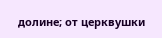долине; от церквушки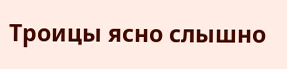Троицы ясно слышно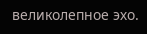великолепное эхо.